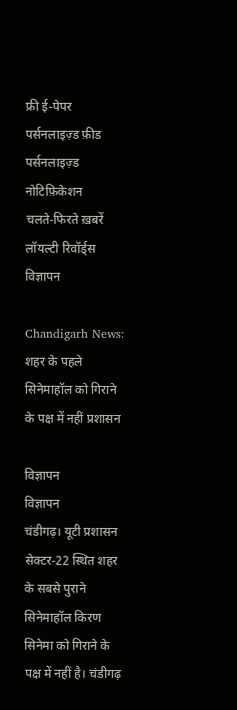फ्री ई-पेपर
पर्सनलाइज़्ड फ़ीड
पर्सनलाइज़्ड नोटिफ़िकेशन
चलते-फिरते ख़बरें
लॉयल्टी रिवॉर्ड्स
विज्ञापन

Chandigarh News: शहर के पहले सिनेमाहॉल को गिराने के पक्ष में नहीं प्रशासन

विज्ञापन
विज्ञापन
चंडीगढ़। यूटी प्रशासन सेक्टर-22 स्थित शहर के सबसे पुराने सिनेमाहॉल किरण सिनेमा को गिराने के पक्ष में नहीं है। चंडीगढ़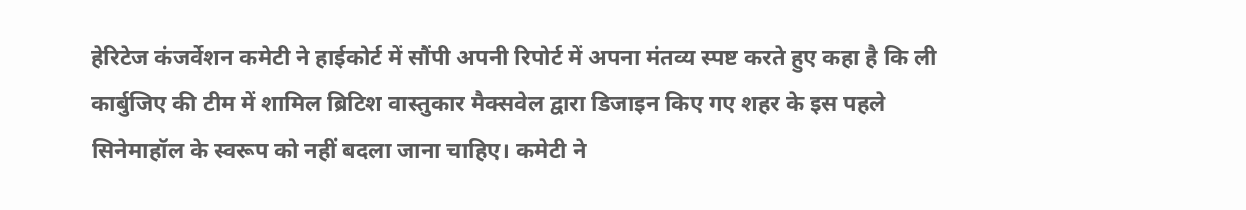हेरिटेज कंजर्वेशन कमेटी ने हाईकोर्ट में सौंपी अपनी रिपोर्ट में अपना मंतव्य स्पष्ट करते हुए कहा है कि ली कार्बुजिए की टीम में शामिल ब्रिटिश वास्तुकार मैक्सवेल द्वारा डिजाइन किए गए शहर के इस पहले सिनेमाहॉल के स्वरूप को नहीं बदला जाना चाहिए। कमेटी ने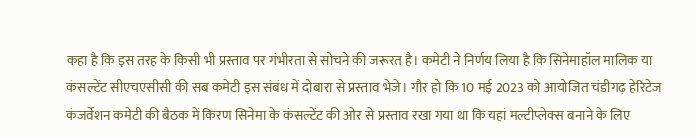कहा है कि इस तरह के किसी भी प्रस्ताव पर गंभीरता से सोचने की जरूरत है। कमेटी ने निर्णय लिया है कि सिनेमाहॉल मालिक या कंसल्टेंट सीएचएसीसी की सब कमेटी इस संबंध में दोबारा से प्रस्ताव भेजे। गौर हो कि 10 मई 2023 को आयोजित चंडीगढ़ हेरिटेज कंजर्वेशन कमेटी की बैठक में किरण सिनेमा के कंसल्टेंट की ओर से प्रस्ताव रखा गया था कि यहां मल्टीप्लेक्स बनाने के लिए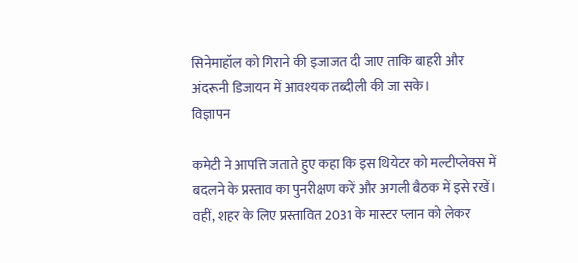सिनेमाहॉल को गिराने की इजाजत दी जाए ताकि बाहरी और अंदरूनी डिजायन में आवश्यक तब्दीली की जा सके।
विज्ञापन

कमेटी ने आपत्ति जताते हुए कहा कि इस थियेटर को मल्टीप्लेक्स में बदलने के प्रस्ताव का पुनरीक्षण करें और अगली बैठक में इसे रखें।
वहीं, शहर के लिए प्रस्तावित 2031 के मास्टर प्लान को लेकर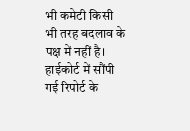भी कमेटी किसी भी तरह बदलाव के पक्ष में नहीं है। हाईकोर्ट में सौंपी गई रिपोर्ट के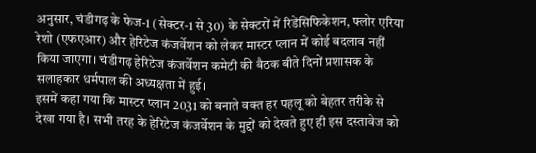अनुसार, चंडीगढ़ के फेज-1 (सेक्टर-1 से 30) के सेक्टरों में रिडेंसिफिकेशन, फ्लोर एरिया रेशो (एफएआर) और हेरिटेज कंजर्वेशन को लेकर मास्टर प्लान में कोई बदलाव नहीं किया जाएगा। चंडीगढ़ हेरिटेज कंजर्वेशन कमेटी की बैठक बीते दिनों प्रशासक के सलाहकार धर्मपाल की अध्यक्षता में हुई।
इसमें कहा गया कि मास्टर प्लान 2031 को बनाते वक्त हर पहलू को बेहतर तरीके से देखा गया है। सभी तरह के हेरिटेज कंजर्वेशन के मुद्दों को देखते हुए ही इस दस्तावेज को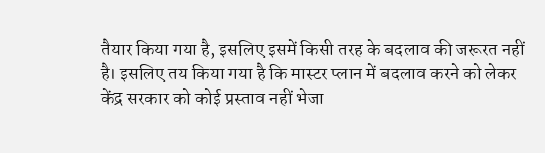तैयार किया गया है, इसलिए इसमें किसी तरह के बदलाव की जरूरत नहीं है। इसलिए तय किया गया है कि मास्टर प्लान में बदलाव करने को लेकर केंद्र सरकार को कोई प्रस्ताव नहीं भेजा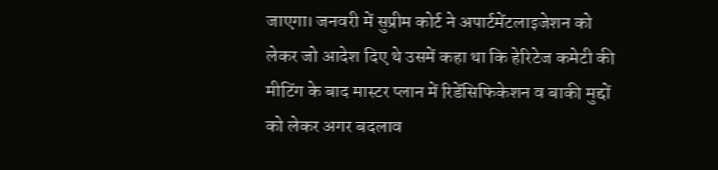जाएगा। जनवरी में सुप्रीम कोर्ट ने अपार्टमेंटलाइजेशन को लेकर जो आदेश दिए थे उसमें कहा था कि हेरिटेज कमेटी की मीटिंग के बाद मास्टर प्लान में रिडेंसिफिकेशन व बाकी मुद्दों को लेकर अगर बदलाव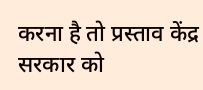करना है तो प्रस्ताव केंद्र सरकार को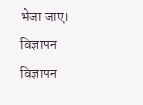भेजा जाए।
विज्ञापन
विज्ञापन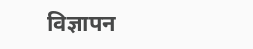विज्ञापन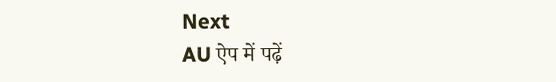Next
AU ऐप में पढ़ें